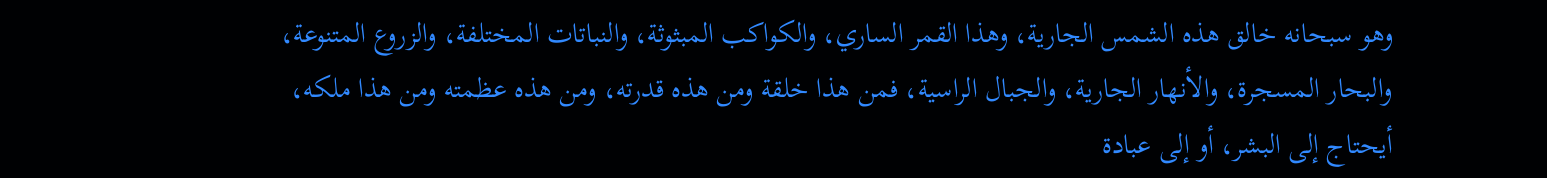وهو سبحانه خالق هذه الشمس الجارية، وهذا القمر الساري، والكواكب المبثوثة، والنباتات المختلفة، والزروع المتنوعة، والبحار المسجرة، والأنهار الجارية، والجبال الراسية، فمن هذا خلقة ومن هذه قدرته، ومن هذه عظمته ومن هذا ملكه، أيحتاج إلى البشر، أو إلى عبادة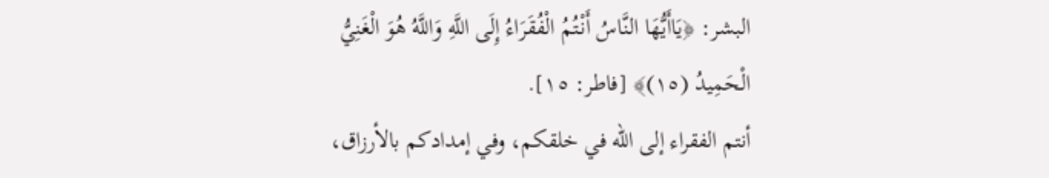البشر: ﴿يَاأَيُّهَا النَّاسُ أَنْتُمُ الْفُقَرَاءُ إِلَى اللَّهِ وَاللَّهُ هُوَ الْغَنِيُّ الْحَمِيدُ (١٥)﴾ [فاطر: ١٥].
أنتم الفقراء إلى الله في خلقكم، وفي إمدادكم بالأرزاق،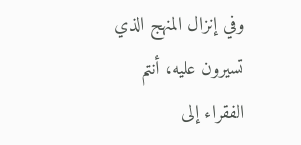وفي إنزال المنهج الذي تسيرون عليه، أنتم الفقراء إلى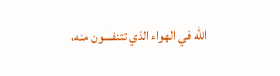الله في الهواء الذي تتنفسون منه،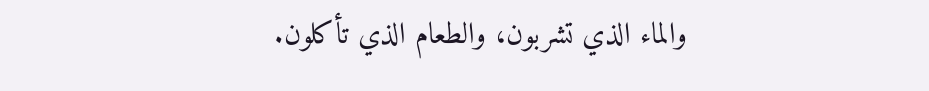والماء الذي تشربون، والطعام الذي تأكلون.